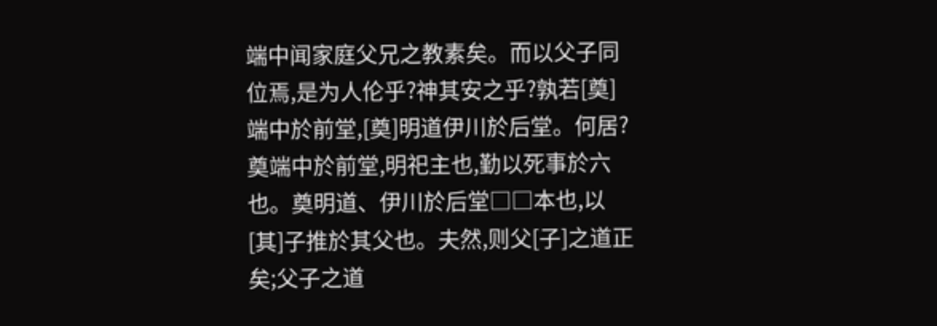端中闻家庭父兄之教素矣。而以父子同位焉,是为人伦乎?神其安之乎?孰若[奠]端中於前堂,[奠]明道伊川於后堂。何居?奠端中於前堂,明祀主也,勤以死事於六也。奠明道、伊川於后堂□□本也,以[其]子推於其父也。夫然,则父[子]之道正矣;父子之道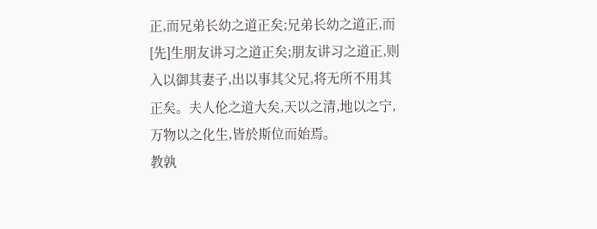正,而兄弟长幼之道正矣;兄弟长幼之道正,而[先]生朋友讲习之道正矣;朋友讲习之道正,则入以御其妻子,出以事其父兄,将无所不用其正矣。夫人伦之道大矣,天以之清,地以之宁,万物以之化生,皆於斯位而始焉。
教孰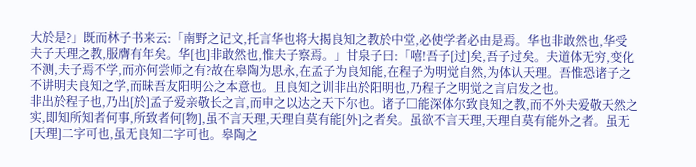大於是?」既而林子书来云:「南野之记文,托言华也将大揭良知之教於中堂,必使学者必由是焉。华也非敢然也,华受夫子天理之教,服膺有年矣。华[也]非敢然也,惟夫子察焉。」甘泉子曰:「嘻!吾子[过]矣,吾子过矣。夫道体无穷,变化不测,夫子焉不学,而亦何尝师之有?故在皋陶为思永,在孟子为良知能,在程子为明觉自然,为体认天理。吾惟恐诸子之不讲明夫良知之学,而昧吾友阳明公之本意也。且良知之训非出於阳明也,乃程子之明觉之言启发之也。
非出於程子也,乃出[於]孟子爱亲敬长之言,而申之以达之天下尔也。诸子□能深体尔致良知之教,而不外夫爱敬天然之实,即知所知者何事,所致者何[物],虽不言天理,天理自莫有能[外]之者矣。虽欲不言天理,天理自莫有能外之者。虽无[天理]二字可也,虽无良知二字可也。皋陶之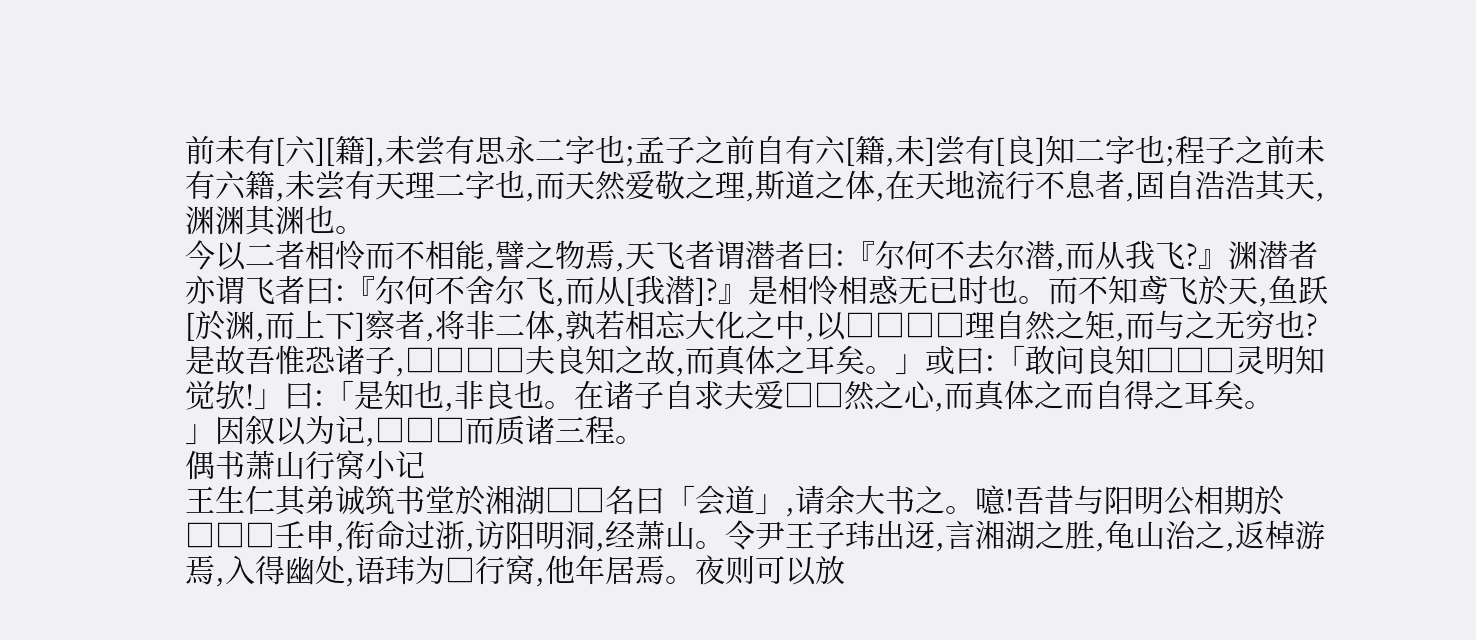前未有[六][籍],未尝有思永二字也;孟子之前自有六[籍,未]尝有[良]知二字也;程子之前未有六籍,未尝有天理二字也,而天然爱敬之理,斯道之体,在天地流行不息者,固自浩浩其天,渊渊其渊也。
今以二者相怜而不相能,譬之物焉,天飞者谓潜者曰:『尔何不去尔潜,而从我飞?』渊潜者亦谓飞者曰:『尔何不舍尔飞,而从[我潜]?』是相怜相惑无已时也。而不知鸢飞於天,鱼跃[於渊,而上下]察者,将非二体,孰若相忘大化之中,以□□□□理自然之矩,而与之无穷也?是故吾惟恐诸子,□□□□夫良知之故,而真体之耳矣。」或曰:「敢问良知□□□灵明知觉欤!」曰:「是知也,非良也。在诸子自求夫爱□□然之心,而真体之而自得之耳矣。
」因叙以为记,□□□而质诸三程。
偶书萧山行窝小记
王生仁其弟诚筑书堂於湘湖□□名曰「会道」,请余大书之。噫!吾昔与阳明公相期於□□□壬申,衔命过浙,访阳明洞,经萧山。令尹王子玮出迓,言湘湖之胜,龟山治之,返棹游焉,入得幽处,语玮为□行窝,他年居焉。夜则可以放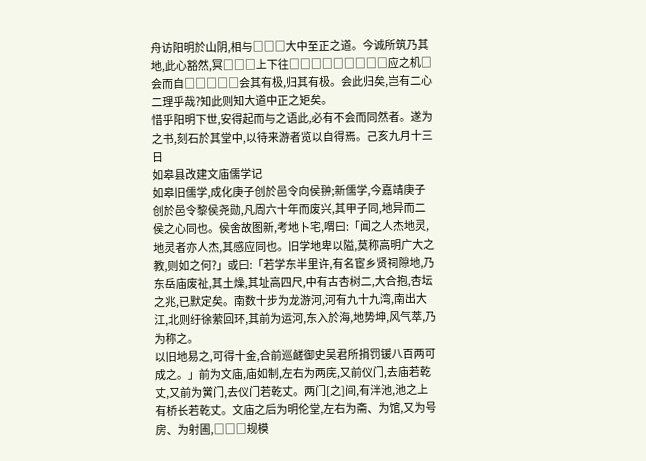舟访阳明於山阴,相与□□□大中至正之道。今诚所筑乃其地,此心豁然,冥□□□上下往□□□□□□□□□应之机□会而自□□□□□会其有极,归其有极。会此归矣,岂有二心二理乎哉?知此则知大道中正之矩矣。
惜乎阳明下世,安得起而与之语此,必有不会而同然者。遂为之书,刻石於其堂中,以待来游者览以自得焉。己亥九月十三日
如皋县改建文庙儒学记
如皋旧儒学,成化庚子创於邑令向侯翀;新儒学,今嘉靖庚子创於邑令黎侯尧勋,凡周六十年而废兴,其甲子同,地异而二侯之心同也。侯舍故图新,考地卜宅,喟曰:「闻之人杰地灵,地灵者亦人杰,其感应同也。旧学地卑以隘,莫称高明广大之教,则如之何?」或曰:「若学东半里许,有名宦乡贤祠隙地,乃东岳庙废祉,其土燥,其址高四尺,中有古杏树二,大合抱,杏坛之兆,已默定矣。南数十步为龙游河,河有九十九湾,南出大江,北则纡徐萦回环,其前为运河,东入於海,地势坤,风气萃,乃为称之。
以旧地易之,可得十金,合前巡鹾御史吴君所捐罚锾八百两可成之。」前为文庙,庙如制,左右为两庑,又前仪门,去庙若乾丈,又前为黉门,去仪门若乾丈。两门[之]间,有泮池,池之上有桥长若乾丈。文庙之后为明伦堂,左右为斋、为馆,又为号房、为射圃,□□□规模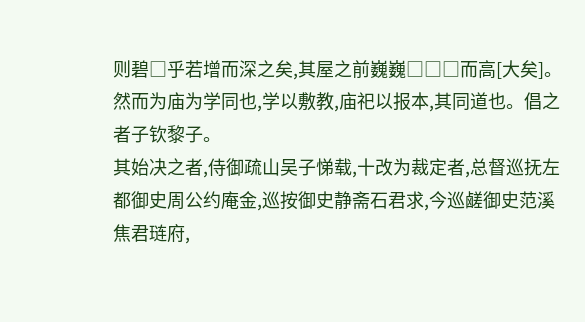则碧□乎若增而深之矣,其屋之前巍巍□□□而高[大矣]。然而为庙为学同也,学以敷教,庙祀以报本,其同道也。倡之者子钦黎子。
其始决之者,侍御疏山吴子悌载,十改为裁定者,总督巡抚左都御史周公约庵金,巡按御史静斋石君求,今巡鹾御史范溪焦君琏府,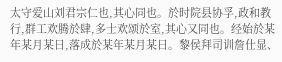太守爱山刘君宗仁也,其心同也。於时院县协孚,政和教行,群工欢腾於肆,多士欢颂於室,其心又同也。经始於某年某月某日,落成於某年某月某日。黎侯拜司训詹仕显、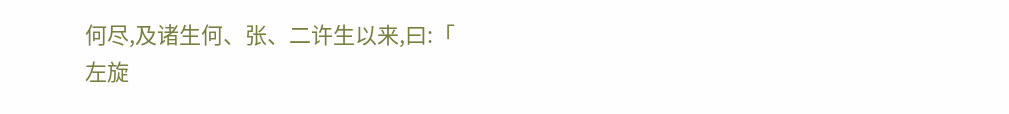何尽,及诸生何、张、二许生以来,曰:「
左旋